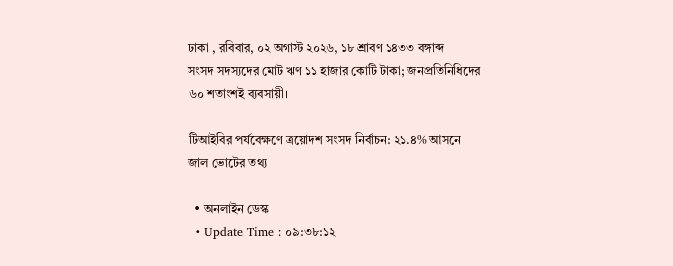ঢাকা , রবিবার, ০২ অগাস্ট ২০২৬, ১৮ শ্রাবণ ১৪৩৩ বঙ্গাব্দ
সংসদ সদস্যদের মোট ঋণ ১১ হাজার কোটি টাকা; জনপ্রতিনিধিদের ৬০ শতাংশই ব্যবসায়ী।

টিআইবির পর্যবেক্ষণে ত্রয়োদশ সংসদ নির্বাচন: ২১.৪% আসনে জাল ভোটের তথ্য

  • অনলাইন ডেস্ক
  • Update Time : ০৯:৩৮:১২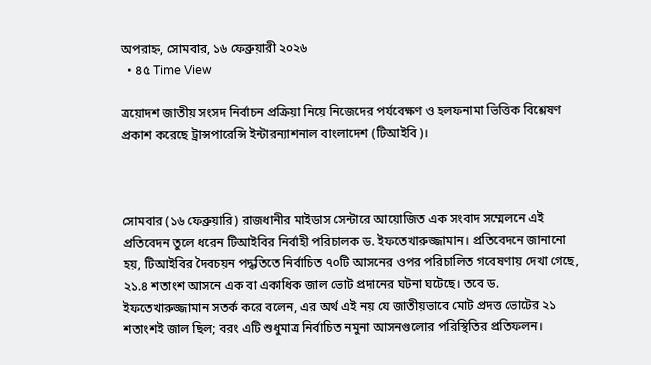অপরাহ্ন, সোমবার, ১৬ ফেব্রুয়ারী ২০২৬
  • ৪৫ Time View

ত্রয়োদশ জাতীয় সংসদ নির্বাচন প্রক্রিয়া নিয়ে নিজেদের পর্যবেক্ষণ ও হলফনামা ভিত্তিক বিশ্লেষণ প্রকাশ করেছে ট্রান্সপারেন্সি ইন্টারন্যাশনাল বাংলাদেশ (টিআইবি)।



সোমবার (১৬ ফেব্রুয়ারি) রাজধানীর মাইডাস সেন্টারে আয়োজিত এক সংবাদ সম্মেলনে এই প্রতিবেদন তুলে ধরেন টিআইবির নির্বাহী পরিচালক ড. ইফতেখারুজ্জামান। প্রতিবেদনে জানানো হয়, টিআইবির দৈবচয়ন পদ্ধতিতে নির্বাচিত ৭০টি আসনের ওপর পরিচালিত গবেষণায় দেখা গেছে, ২১.৪ শতাংশ আসনে এক বা একাধিক জাল ভোট প্রদানের ঘটনা ঘটেছে। তবে ড. ইফতেখারুজ্জামান সতর্ক করে বলেন, এর অর্থ এই নয় যে জাতীয়ভাবে মোট প্রদত্ত ভোটের ২১ শতাংশই জাল ছিল; বরং এটি শুধুমাত্র নির্বাচিত নমুনা আসনগুলোর পরিস্থিতির প্রতিফলন।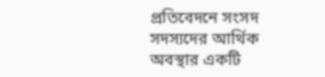প্রতিবেদনে সংসদ সদস্যদের আর্থিক অবস্থার একটি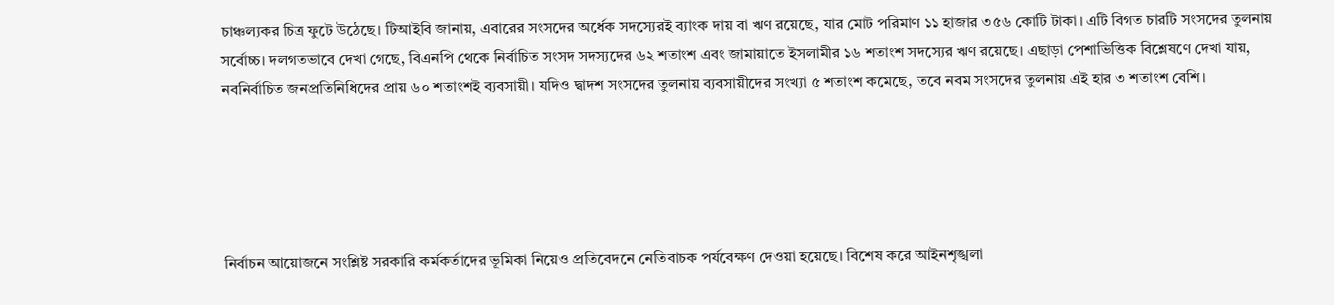চাঞ্চল্যকর চিত্র ফুটে উঠেছে। টিআইবি জানায়, এবারের সংসদের অর্ধেক সদস্যেরই ব্যাংক দায় বা ঋণ রয়েছে, যার মোট পরিমাণ ১১ হাজার ৩৫৬ কোটি টাকা। এটি বিগত চারটি সংসদের তুলনায় সর্বোচ্চ। দলগতভাবে দেখা গেছে, বিএনপি থেকে নির্বাচিত সংসদ সদস্যদের ৬২ শতাংশ এবং জামায়াতে ইসলামীর ১৬ শতাংশ সদস্যের ঋণ রয়েছে। এছাড়া পেশাভিত্তিক বিশ্লেষণে দেখা যায়, নবনির্বাচিত জনপ্রতিনিধিদের প্রায় ৬০ শতাংশই ব্যবসায়ী। যদিও দ্বাদশ সংসদের তুলনায় ব্যবসায়ীদের সংখ্যা ৫ শতাংশ কমেছে, তবে নবম সংসদের তুলনায় এই হার ৩ শতাংশ বেশি।





নির্বাচন আয়োজনে সংশ্লিষ্ট সরকারি কর্মকর্তাদের ভূমিকা নিয়েও প্রতিবেদনে নেতিবাচক পর্যবেক্ষণ দেওয়া হয়েছে। বিশেষ করে আইনশৃঙ্খলা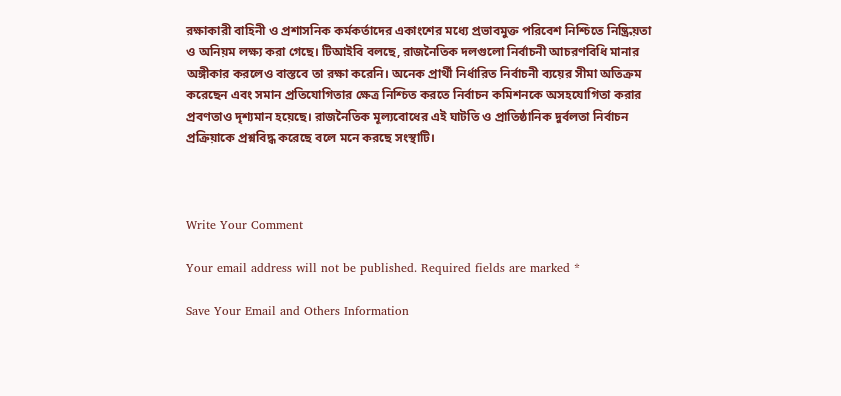রক্ষাকারী বাহিনী ও প্রশাসনিক কর্মকর্তাদের একাংশের মধ্যে প্রভাবমুক্ত পরিবেশ নিশ্চিতে নিষ্ক্রিয়তা ও অনিয়ম লক্ষ্য করা গেছে। টিআইবি বলছে, রাজনৈতিক দলগুলো নির্বাচনী আচরণবিধি মানার অঙ্গীকার করলেও বাস্তবে তা রক্ষা করেনি। অনেক প্রার্থী নির্ধারিত নির্বাচনী ব্যয়ের সীমা অতিক্রম করেছেন এবং সমান প্রতিযোগিতার ক্ষেত্র নিশ্চিত করতে নির্বাচন কমিশনকে অসহযোগিতা করার প্রবণতাও দৃশ্যমান হয়েছে। রাজনৈতিক মূল্যবোধের এই ঘাটতি ও প্রাতিষ্ঠানিক দুর্বলতা নির্বাচন প্রক্রিয়াকে প্রশ্নবিদ্ধ করেছে বলে মনে করছে সংস্থাটি।



Write Your Comment

Your email address will not be published. Required fields are marked *

Save Your Email and Others Information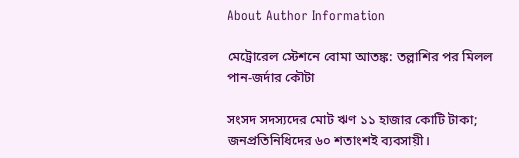About Author Information

মেট্রোরেল স্টেশনে বোমা আতঙ্ক: তল্লাশির পর মিলল পান-জর্দার কৌটা

সংসদ সদস্যদের মোট ঋণ ১১ হাজার কোটি টাকা; জনপ্রতিনিধিদের ৬০ শতাংশই ব্যবসায়ী।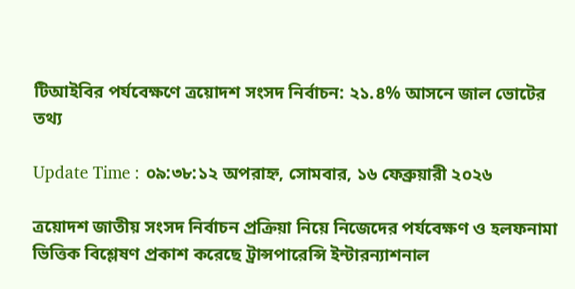টিআইবির পর্যবেক্ষণে ত্রয়োদশ সংসদ নির্বাচন: ২১.৪% আসনে জাল ভোটের তথ্য

Update Time : ০৯:৩৮:১২ অপরাহ্ন, সোমবার, ১৬ ফেব্রুয়ারী ২০২৬

ত্রয়োদশ জাতীয় সংসদ নির্বাচন প্রক্রিয়া নিয়ে নিজেদের পর্যবেক্ষণ ও হলফনামা ভিত্তিক বিশ্লেষণ প্রকাশ করেছে ট্রান্সপারেন্সি ইন্টারন্যাশনাল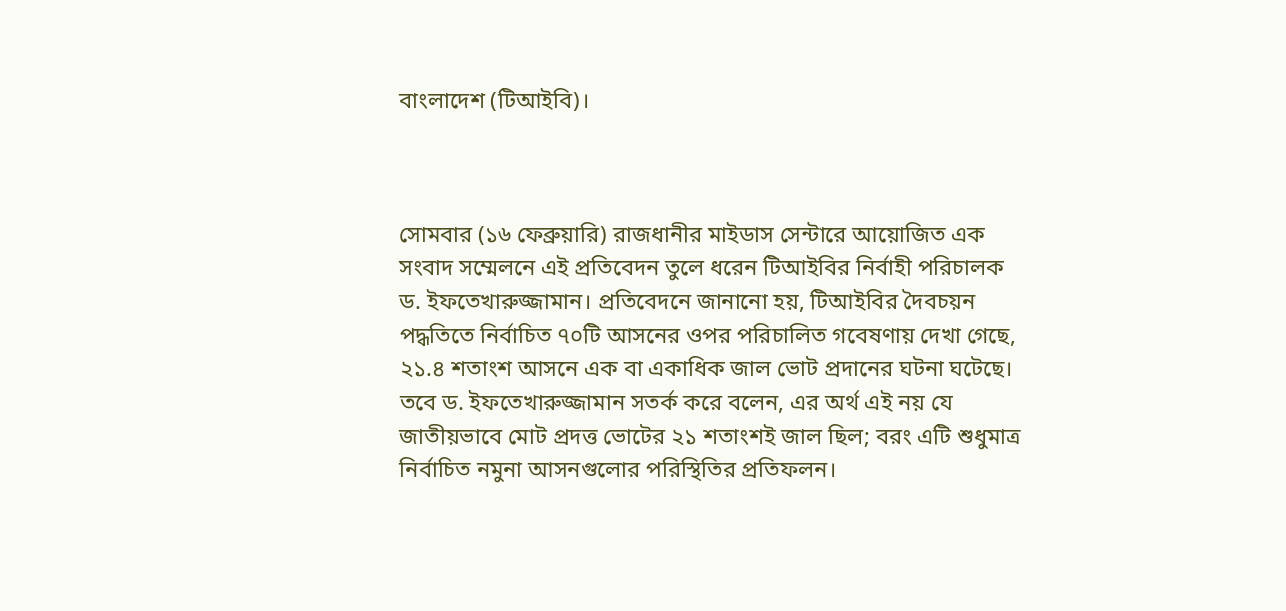বাংলাদেশ (টিআইবি)।



সোমবার (১৬ ফেব্রুয়ারি) রাজধানীর মাইডাস সেন্টারে আয়োজিত এক সংবাদ সম্মেলনে এই প্রতিবেদন তুলে ধরেন টিআইবির নির্বাহী পরিচালক ড. ইফতেখারুজ্জামান। প্রতিবেদনে জানানো হয়, টিআইবির দৈবচয়ন পদ্ধতিতে নির্বাচিত ৭০টি আসনের ওপর পরিচালিত গবেষণায় দেখা গেছে, ২১.৪ শতাংশ আসনে এক বা একাধিক জাল ভোট প্রদানের ঘটনা ঘটেছে। তবে ড. ইফতেখারুজ্জামান সতর্ক করে বলেন, এর অর্থ এই নয় যে জাতীয়ভাবে মোট প্রদত্ত ভোটের ২১ শতাংশই জাল ছিল; বরং এটি শুধুমাত্র নির্বাচিত নমুনা আসনগুলোর পরিস্থিতির প্রতিফলন।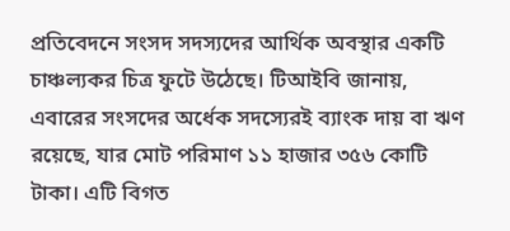প্রতিবেদনে সংসদ সদস্যদের আর্থিক অবস্থার একটি চাঞ্চল্যকর চিত্র ফুটে উঠেছে। টিআইবি জানায়, এবারের সংসদের অর্ধেক সদস্যেরই ব্যাংক দায় বা ঋণ রয়েছে, যার মোট পরিমাণ ১১ হাজার ৩৫৬ কোটি টাকা। এটি বিগত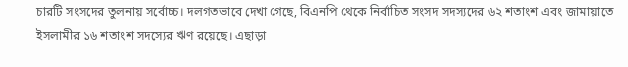চারটি সংসদের তুলনায় সর্বোচ্চ। দলগতভাবে দেখা গেছে, বিএনপি থেকে নির্বাচিত সংসদ সদস্যদের ৬২ শতাংশ এবং জামায়াতে ইসলামীর ১৬ শতাংশ সদস্যের ঋণ রয়েছে। এছাড়া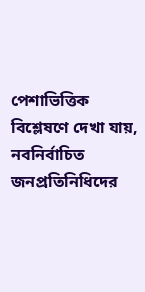পেশাভিত্তিক বিশ্লেষণে দেখা যায়, নবনির্বাচিত জনপ্রতিনিধিদের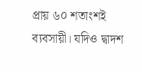প্রায় ৬০ শতাংশই ব্যবসায়ী। যদিও দ্বাদশ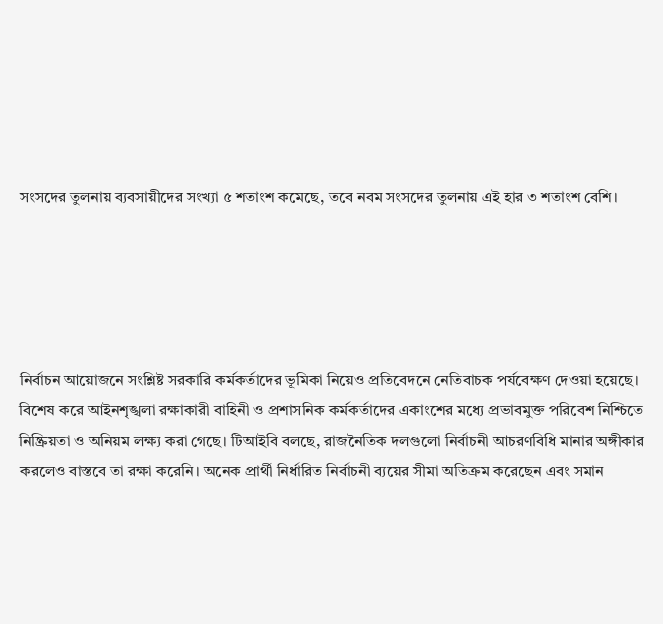সংসদের তুলনায় ব্যবসায়ীদের সংখ্যা ৫ শতাংশ কমেছে, তবে নবম সংসদের তুলনায় এই হার ৩ শতাংশ বেশি।





নির্বাচন আয়োজনে সংশ্লিষ্ট সরকারি কর্মকর্তাদের ভূমিকা নিয়েও প্রতিবেদনে নেতিবাচক পর্যবেক্ষণ দেওয়া হয়েছে। বিশেষ করে আইনশৃঙ্খলা রক্ষাকারী বাহিনী ও প্রশাসনিক কর্মকর্তাদের একাংশের মধ্যে প্রভাবমুক্ত পরিবেশ নিশ্চিতে নিষ্ক্রিয়তা ও অনিয়ম লক্ষ্য করা গেছে। টিআইবি বলছে, রাজনৈতিক দলগুলো নির্বাচনী আচরণবিধি মানার অঙ্গীকার করলেও বাস্তবে তা রক্ষা করেনি। অনেক প্রার্থী নির্ধারিত নির্বাচনী ব্যয়ের সীমা অতিক্রম করেছেন এবং সমান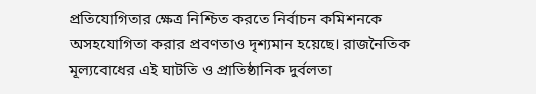প্রতিযোগিতার ক্ষেত্র নিশ্চিত করতে নির্বাচন কমিশনকে অসহযোগিতা করার প্রবণতাও দৃশ্যমান হয়েছে। রাজনৈতিক মূল্যবোধের এই ঘাটতি ও প্রাতিষ্ঠানিক দুর্বলতা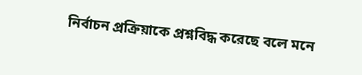নির্বাচন প্রক্রিয়াকে প্রশ্নবিদ্ধ করেছে বলে মনে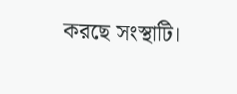করছে সংস্থাটি।